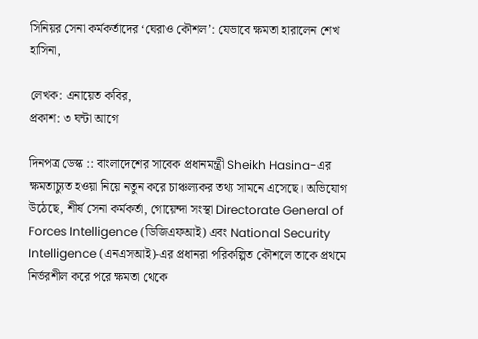সিনিয়র সেনা কর্মকর্তাদের ‘ঘেরাও কৌশল’: যেভাবে ক্ষমতা হারালেন শেখ হাসিনা,

লেখক: এনায়েত কবির,
প্রকাশ: ৩ ঘন্টা আগে

দিনপত্র ডেস্ক :: বাংলাদেশের সাবেক প্রধানমন্ত্রী Sheikh Hasina-এর ক্ষমতাচ্যুত হওয়া নিয়ে নতুন করে চাঞ্চল্যকর তথ্য সামনে এসেছে। অভিযোগ উঠেছে, শীর্ষ সেনা কর্মকর্তা, গোয়েন্দা সংস্থা Directorate General of Forces Intelligence (ডিজিএফআই) এবং National Security Intelligence (এনএসআই)-এর প্রধানরা পরিকল্পিত কৌশলে তাকে প্রথমে নির্ভরশীল করে পরে ক্ষমতা থেকে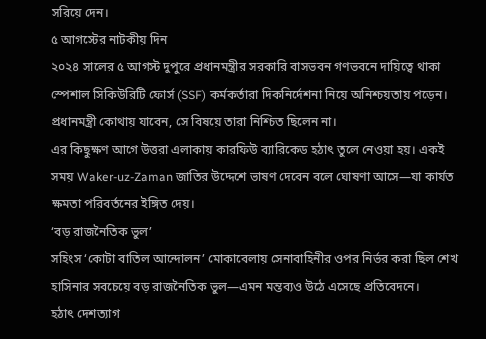সরিয়ে দেন।
৫ আগস্টের নাটকীয় দিন
২০২৪ সালের ৫ আগস্ট দুপুরে প্রধানমন্ত্রীর সরকারি বাসভবন গণভবনে দায়িত্বে থাকা স্পেশাল সিকিউরিটি ফোর্স (SSF) কর্মকর্তারা দিকনির্দেশনা নিয়ে অনিশ্চয়তায় পড়েন। প্রধানমন্ত্রী কোথায় যাবেন, সে বিষয়ে তারা নিশ্চিত ছিলেন না।
এর কিছুক্ষণ আগে উত্তরা এলাকায় কারফিউ ব্যারিকেড হঠাৎ তুলে নেওয়া হয়। একই সময় Waker-uz-Zaman জাতির উদ্দেশে ভাষণ দেবেন বলে ঘোষণা আসে—যা কার্যত ক্ষমতা পরিবর্তনের ইঙ্গিত দেয়।
‘বড় রাজনৈতিক ভুল’
সহিংস ‘কোটা বাতিল আন্দোলন’ মোকাবেলায় সেনাবাহিনীর ওপর নির্ভর করা ছিল শেখ হাসিনার সবচেয়ে বড় রাজনৈতিক ভুল—এমন মন্তব্যও উঠে এসেছে প্রতিবেদনে।
হঠাৎ দেশত্যাগ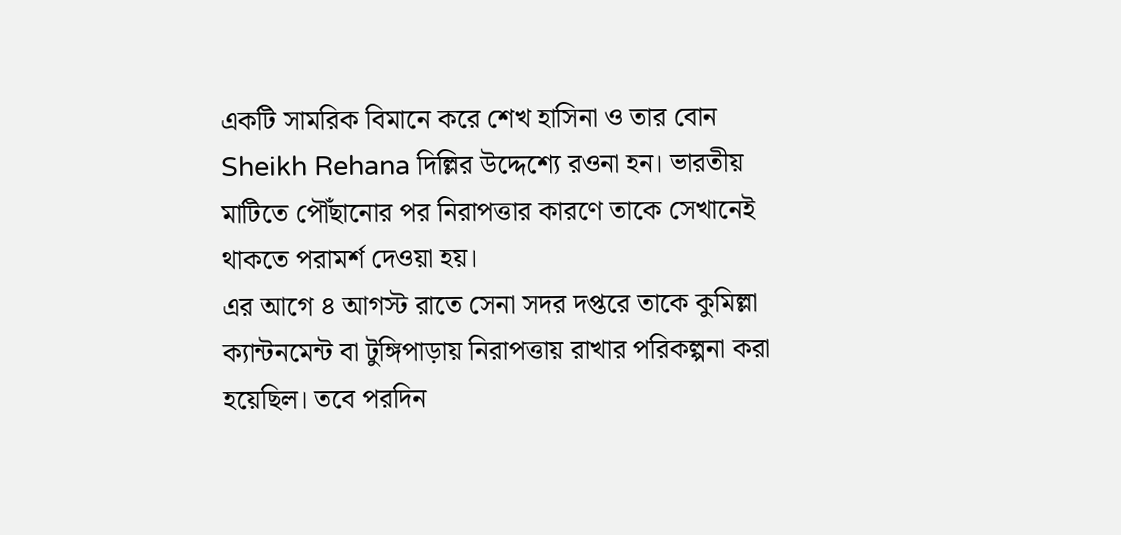একটি সামরিক বিমানে করে শেখ হাসিনা ও তার বোন Sheikh Rehana দিল্লির উদ্দেশ্যে রওনা হন। ভারতীয় মাটিতে পৌঁছানোর পর নিরাপত্তার কারণে তাকে সেখানেই থাকতে পরামর্শ দেওয়া হয়।
এর আগে ৪ আগস্ট রাতে সেনা সদর দপ্তরে তাকে কুমিল্লা ক্যান্টনমেন্ট বা টুঙ্গিপাড়ায় নিরাপত্তায় রাখার পরিকল্পনা করা হয়েছিল। তবে পরদিন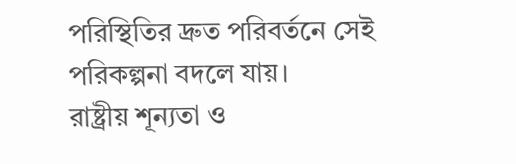পরিস্থিতির দ্রুত পরিবর্তনে সেই পরিকল্পনা বদলে যায়।
রাষ্ট্রীয় শূন্যতা ও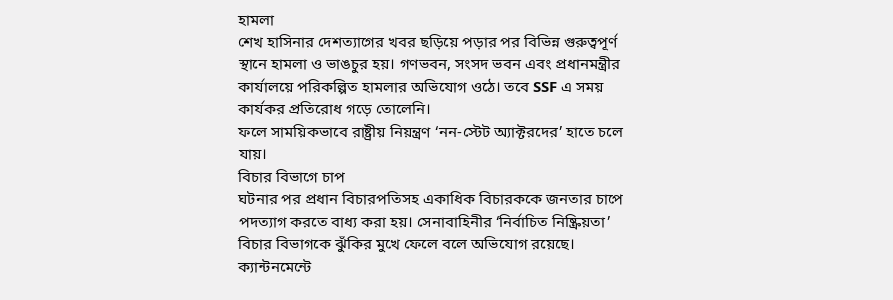হামলা
শেখ হাসিনার দেশত্যাগের খবর ছড়িয়ে পড়ার পর বিভিন্ন গুরুত্বপূর্ণ স্থানে হামলা ও ভাঙচুর হয়। গণভবন, সংসদ ভবন এবং প্রধানমন্ত্রীর কার্যালয়ে পরিকল্পিত হামলার অভিযোগ ওঠে। তবে SSF এ সময় কার্যকর প্রতিরোধ গড়ে তোলেনি।
ফলে সাময়িকভাবে রাষ্ট্রীয় নিয়ন্ত্রণ ‘নন-স্টেট অ্যাক্টরদের’ হাতে চলে যায়।
বিচার বিভাগে চাপ
ঘটনার পর প্রধান বিচারপতিসহ একাধিক বিচারককে জনতার চাপে পদত্যাগ করতে বাধ্য করা হয়। সেনাবাহিনীর ‘নির্বাচিত নিষ্ক্রিয়তা’ বিচার বিভাগকে ঝুঁকির মুখে ফেলে বলে অভিযোগ রয়েছে।
ক্যান্টনমেন্টে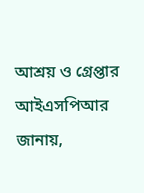আশ্রয় ও গ্রেপ্তার
আইএসপিআর জানায়,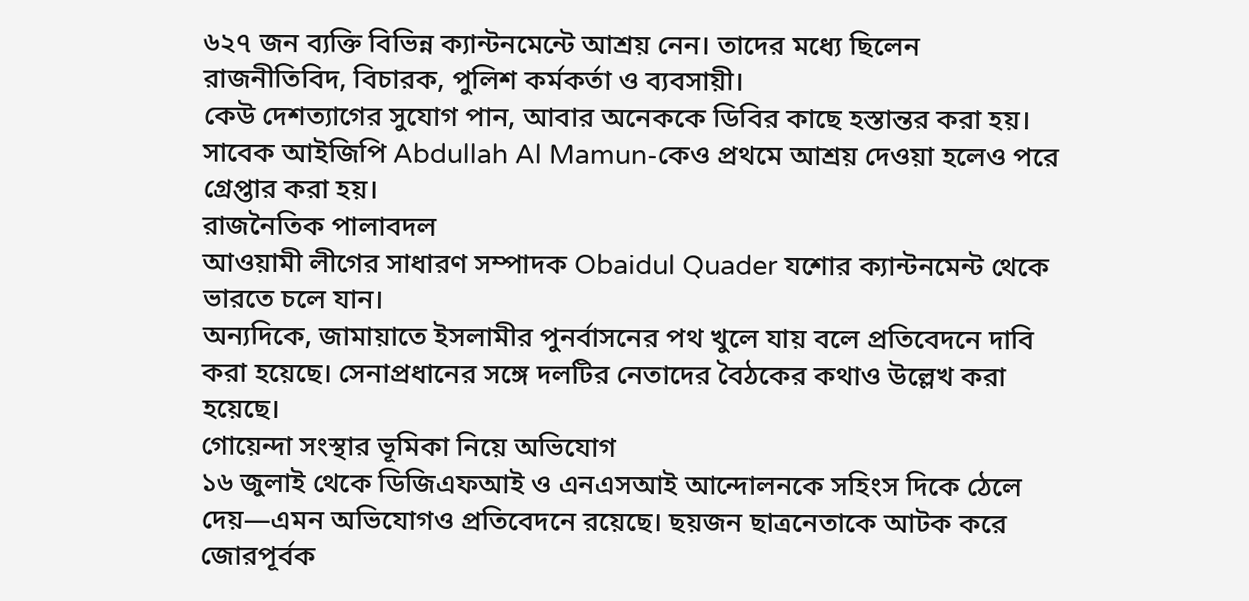৬২৭ জন ব্যক্তি বিভিন্ন ক্যান্টনমেন্টে আশ্রয় নেন। তাদের মধ্যে ছিলেন রাজনীতিবিদ, বিচারক, পুলিশ কর্মকর্তা ও ব্যবসায়ী।
কেউ দেশত্যাগের সুযোগ পান, আবার অনেককে ডিবির কাছে হস্তান্তর করা হয়।
সাবেক আইজিপি Abdullah Al Mamun-কেও প্রথমে আশ্রয় দেওয়া হলেও পরে গ্রেপ্তার করা হয়।
রাজনৈতিক পালাবদল
আওয়ামী লীগের সাধারণ সম্পাদক Obaidul Quader যশোর ক্যান্টনমেন্ট থেকে ভারতে চলে যান।
অন্যদিকে, জামায়াতে ইসলামীর পুনর্বাসনের পথ খুলে যায় বলে প্রতিবেদনে দাবি করা হয়েছে। সেনাপ্রধানের সঙ্গে দলটির নেতাদের বৈঠকের কথাও উল্লেখ করা হয়েছে।
গোয়েন্দা সংস্থার ভূমিকা নিয়ে অভিযোগ
১৬ জুলাই থেকে ডিজিএফআই ও এনএসআই আন্দোলনকে সহিংস দিকে ঠেলে দেয়—এমন অভিযোগও প্রতিবেদনে রয়েছে। ছয়জন ছাত্রনেতাকে আটক করে জোরপূর্বক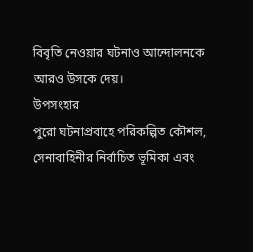বিবৃতি নেওয়ার ঘটনাও আন্দোলনকে আরও উসকে দেয়।
উপসংহার
পুরো ঘটনাপ্রবাহে পরিকল্পিত কৌশল, সেনাবাহিনীর নির্বাচিত ভূমিকা এবং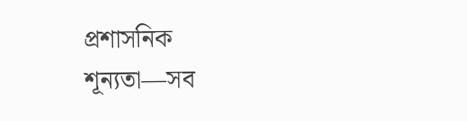প্রশাসনিক শূন্যতা—সব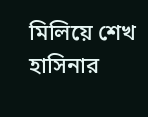মিলিয়ে শেখ হাসিনার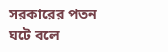সরকারের পতন ঘটে বলে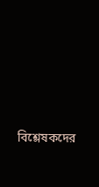বিশ্লেষকদের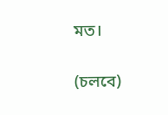মত।

(চলবে)